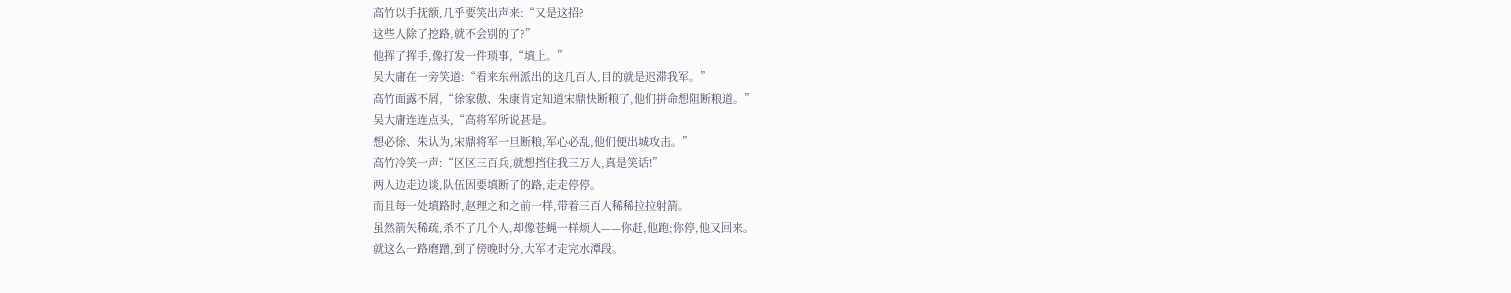高竹以手抚额,几乎要笑出声来:“又是这招?
这些人除了挖路,就不会别的了?”
他挥了挥手,像打发一件琐事,“填上。”
吴大庸在一旁笑道:“看来东州派出的这几百人,目的就是迟滞我军。”
高竹面露不屑,“徐家傲、朱康肯定知道宋鼎快断粮了,他们拼命想阻断粮道。”
吴大庸连连点头,“高将军所说甚是。
想必徐、朱认为,宋鼎将军一旦断粮,军心必乱,他们便出城攻击。”
高竹冷笑一声:“区区三百兵,就想挡住我三万人,真是笑话!”
两人边走边谈,队伍因要填断了的路,走走停停。
而且每一处填路时,赵理之和之前一样,带着三百人稀稀拉拉射箭。
虽然箭矢稀疏,杀不了几个人,却像苍蝇一样烦人——你赶,他跑;你停,他又回来。
就这么一路磨蹭,到了傍晚时分,大军才走完水潭段。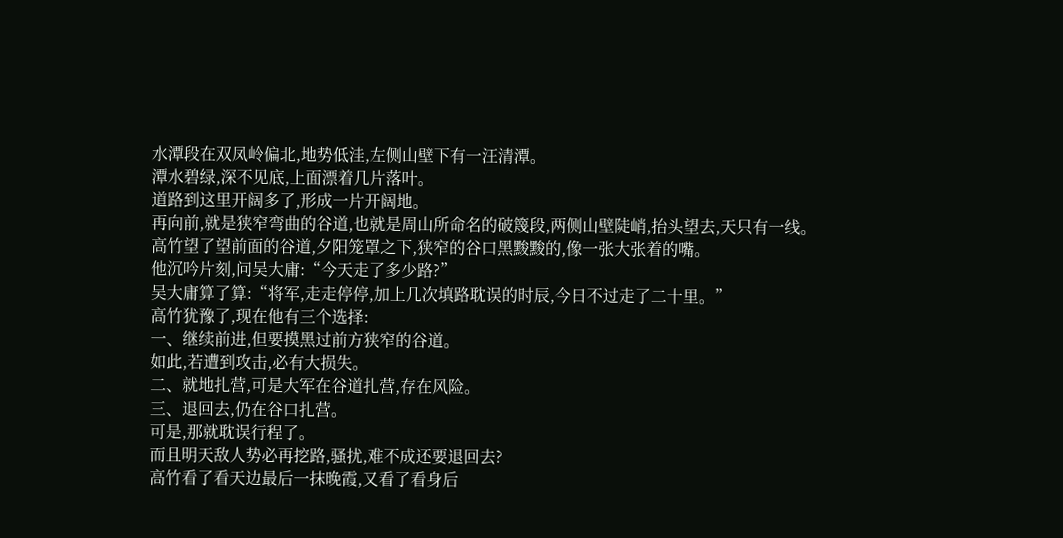水潭段在双凤岭偏北,地势低洼,左侧山壁下有一汪清潭。
潭水碧绿,深不见底,上面漂着几片落叶。
道路到这里开阔多了,形成一片开阔地。
再向前,就是狭窄弯曲的谷道,也就是周山所命名的破篾段,两侧山壁陡峭,抬头望去,天只有一线。
高竹望了望前面的谷道,夕阳笼罩之下,狭窄的谷口黑黢黢的,像一张大张着的嘴。
他沉吟片刻,问吴大庸:“今天走了多少路?”
吴大庸算了算:“将军,走走停停,加上几次填路耽误的时辰,今日不过走了二十里。”
高竹犹豫了,现在他有三个选择:
一、继续前进,但要摸黑过前方狭窄的谷道。
如此,若遭到攻击,必有大损失。
二、就地扎营,可是大军在谷道扎营,存在风险。
三、退回去,仍在谷口扎营。
可是,那就耽误行程了。
而且明天敌人势必再挖路,骚扰,难不成还要退回去?
高竹看了看天边最后一抹晚霞,又看了看身后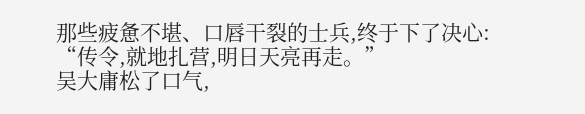那些疲惫不堪、口唇干裂的士兵,终于下了决心:
“传令,就地扎营,明日天亮再走。”
吴大庸松了口气,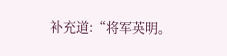补充道:“将军英明。